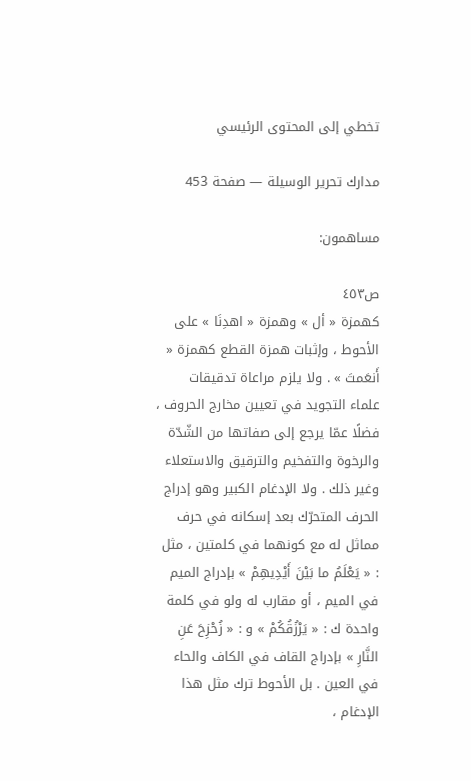تخطي إلى المحتوى الرئيسي

مدارك تحرير الوسيلة — صفحة 453

مساهمون:

ص٤٥٣
كهمزة « أل » وهمزة « اهدِنَا » على الأحوط ، وإثبات همزة القطع كهمزة « أَنعَمتَ » . ولا يلزم مراعاة تدقيقات علماء التجويد في تعيين مخارج الحروف ، فضلًا عمّا يرجع إلى صفاتها من الشّدّة والرخوة والتفخيم والترقيق والاستعلاء وغير ذلك . ولا الإدغام الكبير وهو إدراج الحرف المتحرّك بعد إسكانه في حرف مماثل له مع كونهما في كلمتين ، مثل : « يَعْلَمُ ما بَيْنَ أَيْدِيهِمْ » بإدراج الميم في الميم ، أو مقارب له ولو في كلمة واحدة ك : « يَرْزُقُكُمْ » و : « زُحْزِحَ عَنِ النَّارِ » بإدراج القاف في الكاف والحاء في العين . بل الأحوط ترك مثل هذا الإدغام ،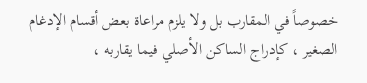خصوصاً في المقارب بل ولا يلزم مراعاة بعض أقسام الإدغام الصغير ، كإدراج الساكن الأصلي فيما يقاربه ،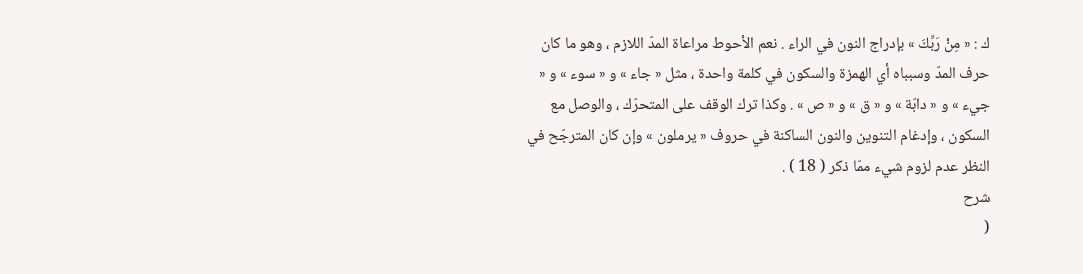ك : « مِنْ رَبِّكَ » بإدراج النون في الراء . نعم الأحوط مراعاة المدّ اللازم ، وهو ما كان حرف المدّ وسبباه أي الهمزة والسكون في كلمة واحدة ، مثل « جاء » و « سوء » و « جيء » و « دابّة » و « ق » و « ص » . وكذا ترك الوقف على المتحرّك ، والوصل مع السكون ، وإدغام التنوين والنون الساكنة في حروف « يرملون » وإن كان المترجّح في النظر عدم لزوم شيء ممّا ذكر ( 18 ) .
شرح
(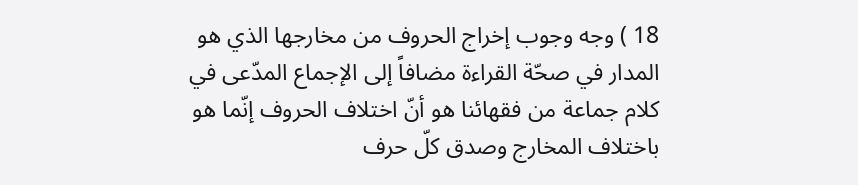18 ) وجه وجوب إخراج الحروف من مخارجها الذي هو المدار في صحّة القراءة مضافاً إلى الإجماع المدّعى في كلام جماعة من فقهائنا هو أنّ اختلاف الحروف إنّما هو باختلاف المخارج وصدق كلّ حرف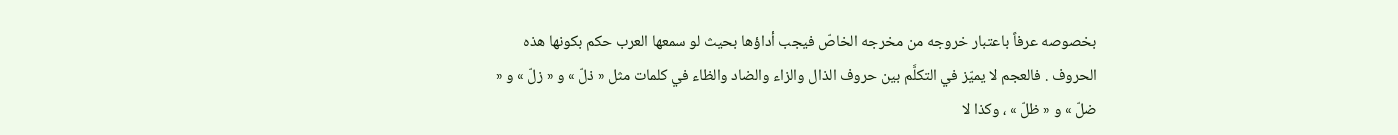بخصوصه عرفاً باعتبار خروجه من مخرجه الخاصّ فيجب أداؤها بحيث لو سمعها العرب حكم بكونها هذه الحروف . فالعجم لا يميّز في التكلَّم بين حروف الذال والزاء والضاد والظاء في كلمات مثل « ذلّ » و « زلّ » و « ضلّ » و « ظلّ » ، وكذا لا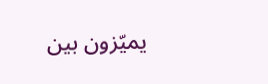يميّزون بين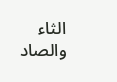الثاء والصاد